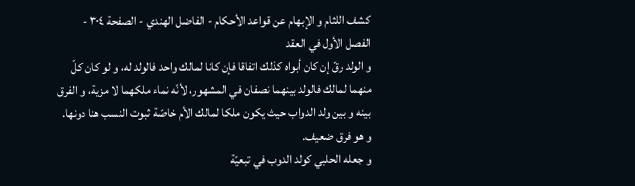كشف اللثام و الإبهام عن قواعد الأحكام - الفاضل الهندي - الصفحة ٣٠٤ - الفصل الأول في العقد
و الولد رقّ إن كان أبواه كذلك اتفاقا فإن كانا لمالك واحد فالولد له، و لو كان كلّ منهما لمالك فالولد بينهما نصفان في المشهور، لأنّه نماء ملكهما لا مزية، و الفرق بينه و بين ولد الدواب حيث يكون ملكا لمالك الأم خاصّة ثبوت النسب هنا دونها. و هو فرق ضعيف.
و جعله الحلبي كولد الدوب في تبعيّة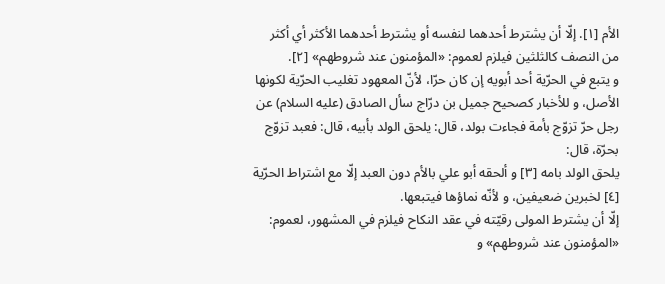الأم [١]. إلّا أن يشترط أحدهما لنفسه أو يشترط أحدهما الأكثر أي أكثر من النصف كالثلثين فيلزم لعموم: «المؤمنون عند شروطهم» [٢].
و يتبع في الحرّية أحد أبويه إن كان حرّا، لأنّ المعهود تغليب الحرّية لكونها الأصل، و للأخبار كصحيح جميل بن درّاج سأل الصادق (عليه السلام) عن رجل حرّ تزوّج بأمة فجاءت بولد، قال: يلحق الولد بأبيه، قال: فعبد تزوّج بحرّة، قال:
يلحق الولد بامه [٣] و ألحقه أبو علي بالأم دون العبد إلّا مع اشتراط الحرّية [٤] لخبرين ضعيفين، و لأنّه نماؤها فيتبعها.
إلّا أن يشترط المولى رقيّته في عقد النكاح فيلزم في المشهور، لعموم: «المؤمنون عند شروطهم» و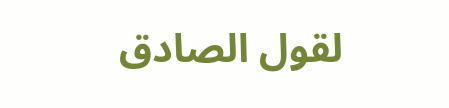لقول الصادق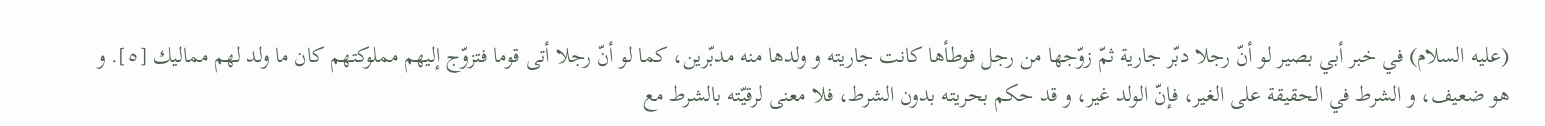(عليه السلام) في خبر أبي بصير لو أنّ رجلا دبّر جارية ثمّ زوّجها من رجل فوطأها كانت جاريته و ولدها منه مدبّرين، كما لو أنّ رجلا أتى قوما فتزوّج إليهم مملوكتهم كان ما ولد لهم مماليك [٥]. و هو ضعيف، و الشرط في الحقيقة على الغير، فإنّ الولد غير، و قد حكم بحريته بدون الشرط، فلا معنى لرقيّته بالشرط مع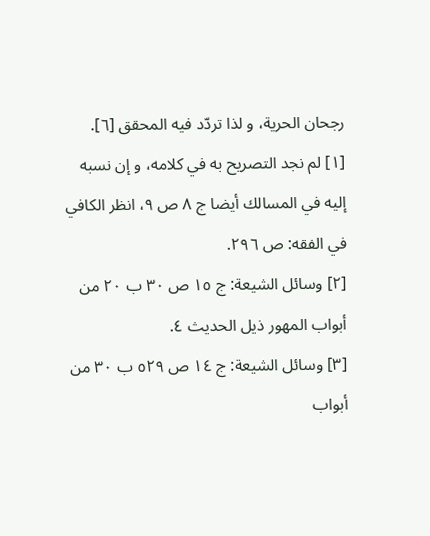رجحان الحرية، و لذا تردّد فيه المحقق [٦].
[١] لم نجد التصريح به في كلامه، و إن نسبه إليه في المسالك أيضا ج ٨ ص ٩، انظر الكافي في الفقه: ص ٢٩٦.
[٢] وسائل الشيعة: ج ١٥ ص ٣٠ ب ٢٠ من أبواب المهور ذيل الحديث ٤.
[٣] وسائل الشيعة: ج ١٤ ص ٥٢٩ ب ٣٠ من أبواب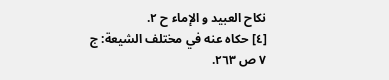نكاح العبيد و الإماء ح ٢.
[٤] حكاه عنه في مختلف الشيعة: ج ٧ ص ٢٦٣.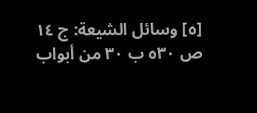[٥] وسائل الشيعة: ج ١٤ ص ٥٣٠ ب ٣٠ من أبواب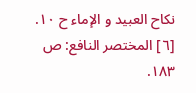نكاح العبيد و الإماء ح ١٠.
[٦] المختصر النافع: ص ١٨٣.